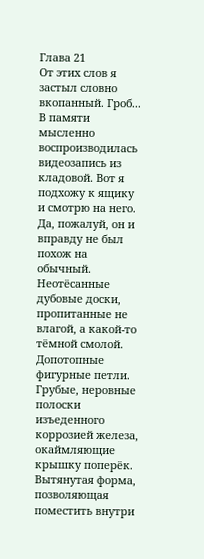Глава 21
От этих слов я застыл словно вкопанный. Гроб... В памяти мысленно воспроизводилась видеозапись из кладовой. Вот я подхожу к ящику и смотрю на него. Да, пожалуй, он и вправду не был похож на обычный. Неотёсанные дубовые доски, пропитанные не влагой, а какой-то тёмной смолой. Допотопные фигурные петли. Грубые, неровные полоски изъеденного коррозией железа, окаймляющие крышку поперёк. Вытянутая форма, позволяющая поместить внутри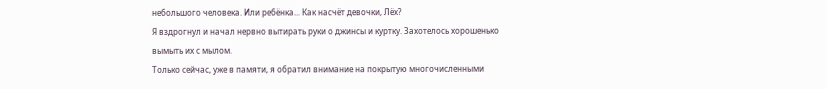небольшого человека. Или ребёнка... Как насчёт девочки, Лёх?
Я вздрогнул и начал нервно вытирать руки о джинсы и куртку. Захотелось хорошенько вымыть их с мылом.
Только сейчас, уже в памяти, я обратил внимание на покрытую многочисленными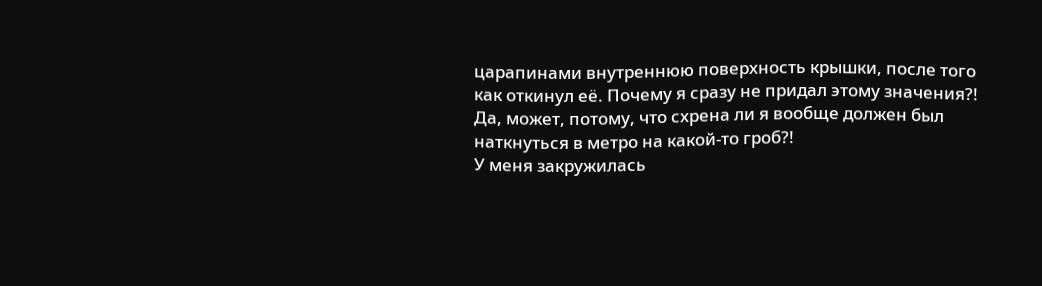царапинами внутреннюю поверхность крышки, после того как откинул её. Почему я сразу не придал этому значения?! Да, может, потому, что схрена ли я вообще должен был наткнуться в метро на какой-то гроб?!
У меня закружилась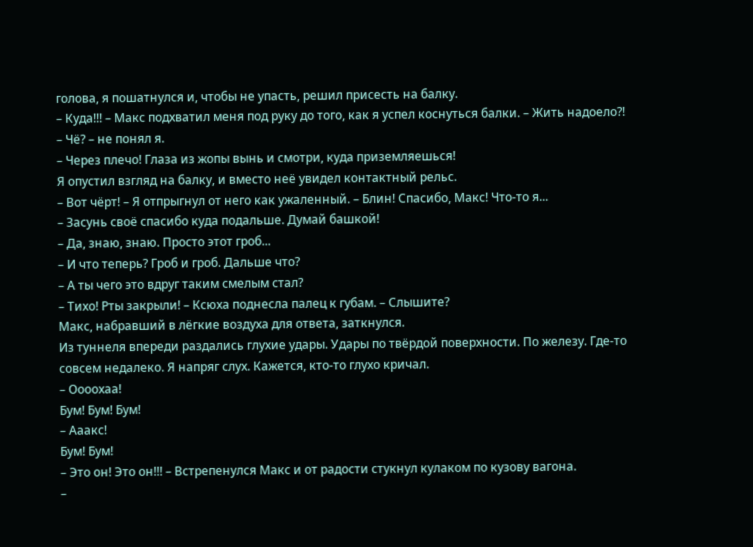голова, я пошатнулся и, чтобы не упасть, решил присесть на балку.
– Куда!!! – Макс подхватил меня под руку до того, как я успел коснуться балки. – Жить надоело?!
– Чё? – не понял я.
– Через плечо! Глаза из жопы вынь и смотри, куда приземляешься!
Я опустил взгляд на балку, и вместо неё увидел контактный рельс.
– Вот чёрт! – Я отпрыгнул от него как ужаленный. – Блин! Спасибо, Макс! Что-то я...
– Засунь своё спасибо куда подальше. Думай башкой!
– Да, знаю, знаю. Просто этот гроб...
– И что теперь? Гроб и гроб. Дальше что?
– А ты чего это вдруг таким смелым стал?
– Тихо! Рты закрыли! – Ксюха поднесла палец к губам. – Слышите?
Макс, набравший в лёгкие воздуха для ответа, заткнулся.
Из туннеля впереди раздались глухие удары. Удары по твёрдой поверхности. По железу. Где-то совсем недалеко. Я напряг слух. Кажется, кто-то глухо кричал.
– Оооохаа!
Бум! Бум! Бум!
– Ааакс!
Бум! Бум!
– Это он! Это он!!! – Встрепенулся Макс и от радости стукнул кулаком по кузову вагона.
–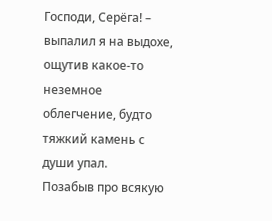Господи, Серёга! – выпалил я на выдохе, ощутив какое-то неземное облегчение, будто тяжкий камень с души упал.
Позабыв про всякую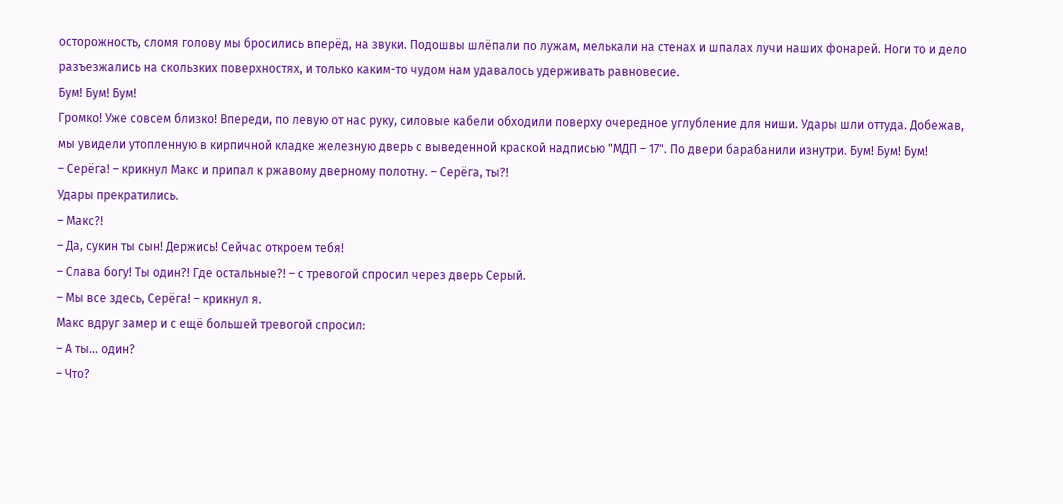осторожность, сломя голову мы бросились вперёд, на звуки. Подошвы шлёпали по лужам, мелькали на стенах и шпалах лучи наших фонарей. Ноги то и дело разъезжались на скользких поверхностях, и только каким-то чудом нам удавалось удерживать равновесие.
Бум! Бум! Бум!
Громко! Уже совсем близко! Впереди, по левую от нас руку, силовые кабели обходили поверху очередное углубление для ниши. Удары шли оттуда. Добежав, мы увидели утопленную в кирпичной кладке железную дверь с выведенной краской надписью "МДП – 17". По двери барабанили изнутри. Бум! Бум! Бум!
– Серёга! – крикнул Макс и припал к ржавому дверному полотну. – Серёга, ты?!
Удары прекратились.
– Макс?!
– Да, сукин ты сын! Держись! Сейчас откроем тебя!
– Слава богу! Ты один?! Где остальные?! – с тревогой спросил через дверь Серый.
– Мы все здесь, Серёга! – крикнул я.
Макс вдруг замер и с ещё большей тревогой спросил:
– А ты... один?
– Что?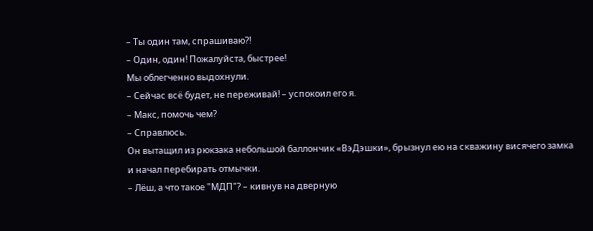– Ты один там, спрашиваю?!
– Один, один! Пожалуйста, быстрее!
Мы облегченно выдохнули.
– Сейчас всё будет, не переживай! – успокоил его я.
– Макс, помочь чем?
– Справлюсь.
Он вытащил из рюкзака небольшой баллончик «ВэДэшки», брызнул ею на скважину висячего замка и начал перебирать отмычки.
– Лёш, а что такое "МДП"? – кивнув на дверную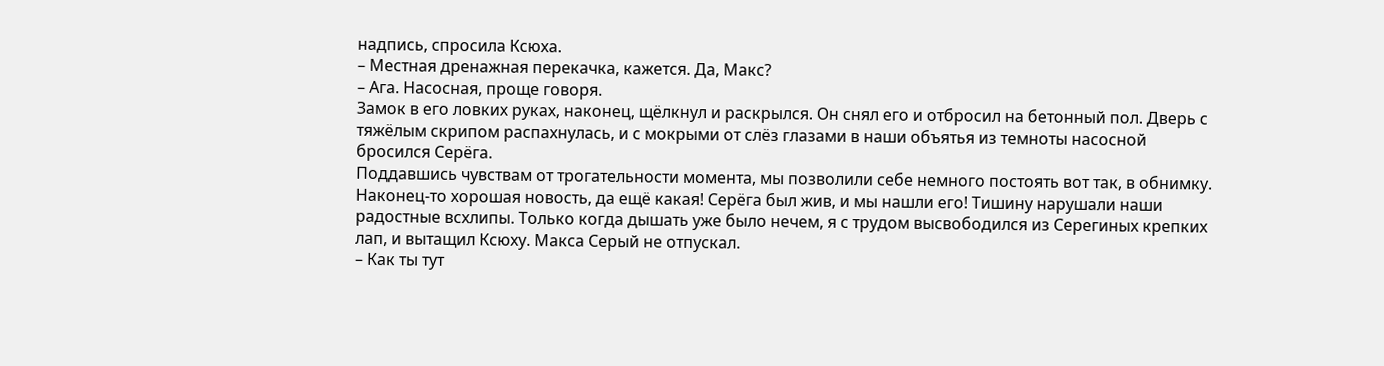надпись, спросила Ксюха.
– Местная дренажная перекачка, кажется. Да, Макс?
– Ага. Насосная, проще говоря.
Замок в его ловких руках, наконец, щёлкнул и раскрылся. Он снял его и отбросил на бетонный пол. Дверь с тяжёлым скрипом распахнулась, и с мокрыми от слёз глазами в наши объятья из темноты насосной бросился Серёга.
Поддавшись чувствам от трогательности момента, мы позволили себе немного постоять вот так, в обнимку. Наконец-то хорошая новость, да ещё какая! Серёга был жив, и мы нашли его! Тишину нарушали наши радостные всхлипы. Только когда дышать уже было нечем, я с трудом высвободился из Серегиных крепких лап, и вытащил Ксюху. Макса Серый не отпускал.
– Как ты тут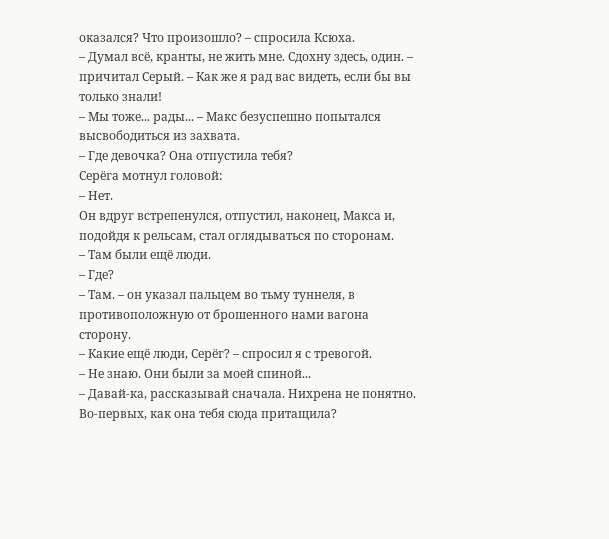оказался? Что произошло? – спросила Ксюха.
– Думал всё, кранты, не жить мне. Сдохну здесь, один. – причитал Серый. – Как же я рад вас видеть, если бы вы только знали!
– Мы тоже... рады... – Макс безуспешно попытался высвободиться из захвата.
– Где девочка? Она отпустила тебя?
Серёга мотнул головой:
– Нет.
Он вдруг встрепенулся, отпустил, наконец, Макса и, подойдя к рельсам, стал оглядываться по сторонам.
– Там были ещё люди.
– Где?
– Там. – он указал пальцем во тьму туннеля, в противоположную от брошенного нами вагона сторону.
– Какие ещё люди, Серёг? – спросил я с тревогой.
– Не знаю. Они были за моей спиной...
– Давай-ка, рассказывай сначала. Нихрена не понятно. Во-первых, как она тебя сюда притащила?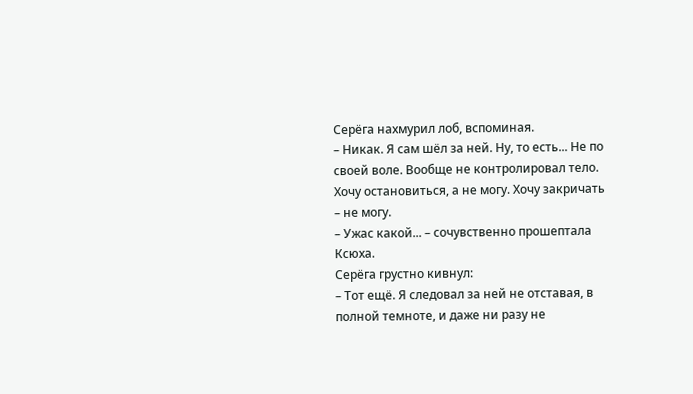Серёга нахмурил лоб, вспоминая.
– Никак. Я сам шёл за ней. Ну, то есть... Не по своей воле. Вообще не контролировал тело. Хочу остановиться, а не могу. Хочу закричать – не могу.
– Ужас какой... – сочувственно прошептала Ксюха.
Серёга грустно кивнул:
– Тот ещё. Я следовал за ней не отставая, в полной темноте, и даже ни разу не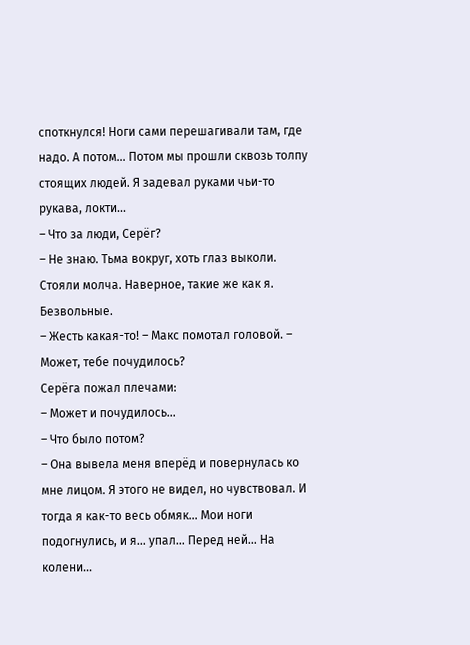споткнулся! Ноги сами перешагивали там, где надо. А потом... Потом мы прошли сквозь толпу стоящих людей. Я задевал руками чьи-то рукава, локти...
– Что за люди, Серёг?
– Не знаю. Тьма вокруг, хоть глаз выколи. Стояли молча. Наверное, такие же как я. Безвольные.
– Жесть какая-то! – Макс помотал головой. – Может, тебе почудилось?
Серёга пожал плечами:
– Может и почудилось...
– Что было потом?
– Она вывела меня вперёд и повернулась ко мне лицом. Я этого не видел, но чувствовал. И тогда я как-то весь обмяк... Мои ноги подогнулись, и я... упал... Перед ней... На колени...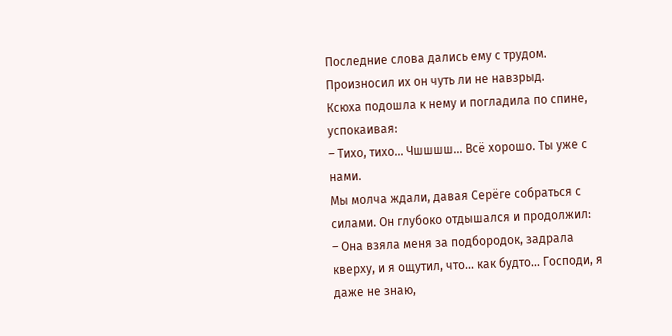Последние слова дались ему с трудом. Произносил их он чуть ли не навзрыд.
Ксюха подошла к нему и погладила по спине, успокаивая:
– Тихо, тихо... Чшшшш... Всё хорошо. Ты уже с нами.
Мы молча ждали, давая Серёге собраться с силами. Он глубоко отдышался и продолжил:
– Она взяла меня за подбородок, задрала кверху, и я ощутил, что... как будто... Господи, я даже не знаю,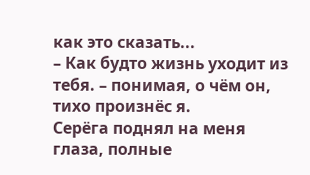как это сказать...
– Как будто жизнь уходит из тебя. – понимая, о чём он, тихо произнёс я.
Серёга поднял на меня глаза, полные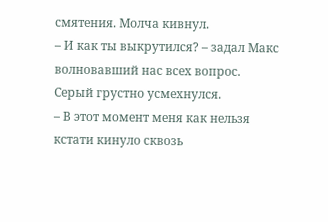смятения. Молча кивнул.
– И как ты выкрутился? – задал Макс волновавший нас всех вопрос.
Серый грустно усмехнулся.
– В этот момент меня как нельзя кстати кинуло сквозь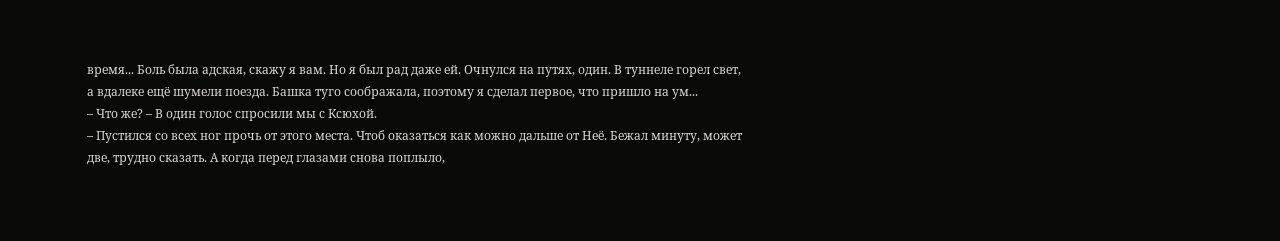время... Боль была адская, скажу я вам. Но я был рад даже ей. Очнулся на путях, один. В туннеле горел свет, а вдалеке ещё шумели поезда. Башка туго соображала, поэтому я сделал первое, что пришло на ум...
– Что же? – В один голос спросили мы с Ксюхой.
– Пустился со всех ног прочь от этого места. Чтоб оказаться как можно дальше от Неё. Бежал минуту, может две, трудно сказать. А когда перед глазами снова поплыло,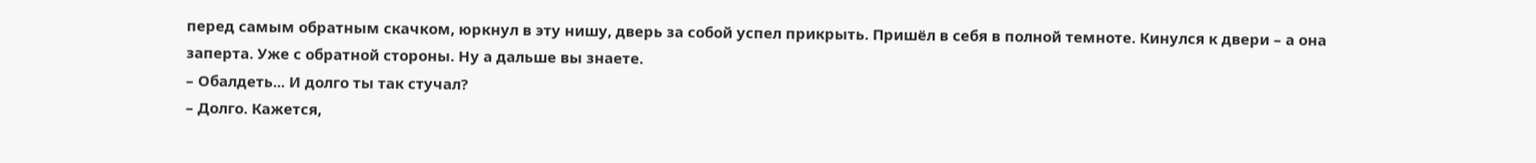перед самым обратным скачком, юркнул в эту нишу, дверь за собой успел прикрыть. Пришёл в себя в полной темноте. Кинулся к двери – а она заперта. Уже с обратной стороны. Ну а дальше вы знаете.
– Обалдеть... И долго ты так стучал?
– Долго. Кажется,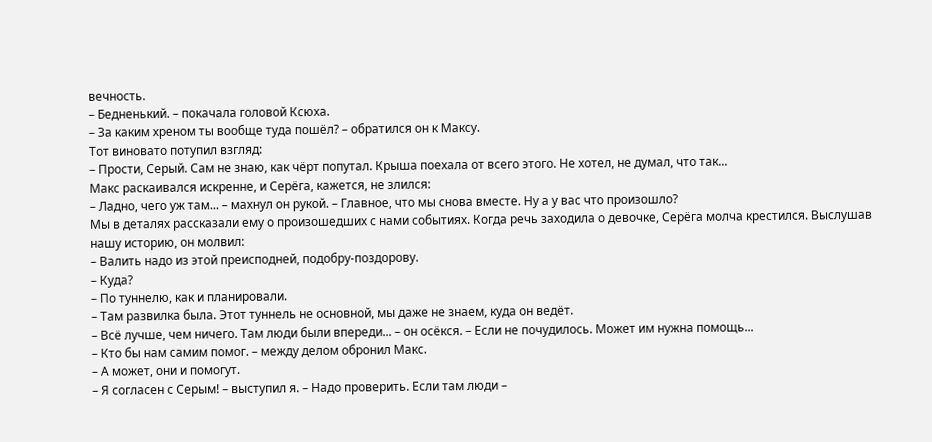вечность.
– Бедненький. – покачала головой Ксюха.
– За каким хреном ты вообще туда пошёл? – обратился он к Максу.
Тот виновато потупил взгляд:
– Прости, Серый. Сам не знаю, как чёрт попутал. Крыша поехала от всего этого. Не хотел, не думал, что так...
Макс раскаивался искренне, и Серёга, кажется, не злился:
– Ладно, чего уж там... – махнул он рукой. – Главное, что мы снова вместе. Ну а у вас что произошло?
Мы в деталях рассказали ему о произошедших с нами событиях. Когда речь заходила о девочке, Серёга молча крестился. Выслушав нашу историю, он молвил:
– Валить надо из этой преисподней, подобру-поздорову.
– Куда?
– По туннелю, как и планировали.
– Там развилка была. Этот туннель не основной, мы даже не знаем, куда он ведёт.
– Всё лучше, чем ничего. Там люди были впереди... – он осёкся. – Если не почудилось. Может им нужна помощь...
– Кто бы нам самим помог. – между делом обронил Макс.
– А может, они и помогут.
– Я согласен с Серым! – выступил я. – Надо проверить. Если там люди –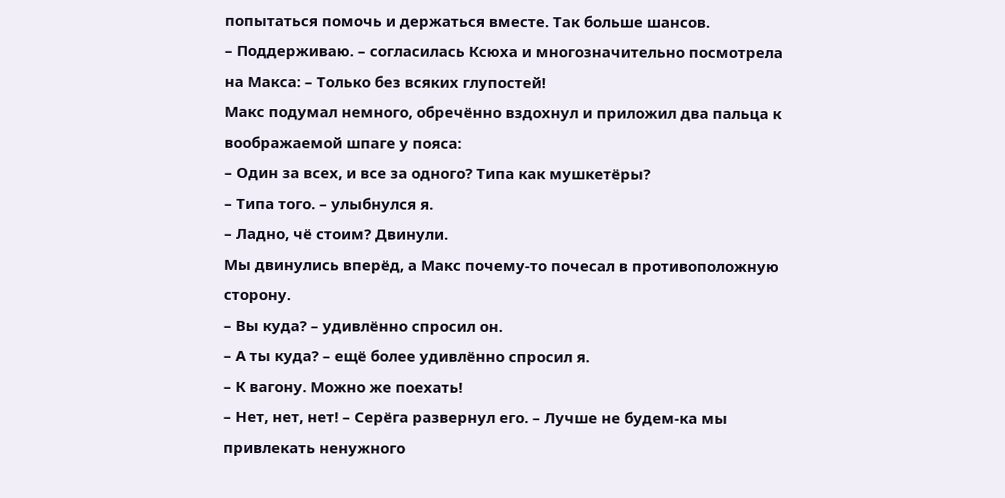попытаться помочь и держаться вместе. Так больше шансов.
– Поддерживаю. – согласилась Ксюха и многозначительно посмотрела на Макса: – Только без всяких глупостей!
Макс подумал немного, обречённо вздохнул и приложил два пальца к воображаемой шпаге у пояса:
– Один за всех, и все за одного? Типа как мушкетёры?
– Типа того. – улыбнулся я.
– Ладно, чё стоим? Двинули.
Мы двинулись вперёд, а Макс почему-то почесал в противоположную сторону.
– Вы куда? – удивлённо спросил он.
– А ты куда? – ещё более удивлённо спросил я.
– К вагону. Можно же поехать!
– Нет, нет, нет! – Серёга развернул его. – Лучше не будем-ка мы привлекать ненужного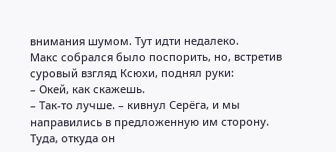внимания шумом. Тут идти недалеко.
Макс собрался было поспорить, но, встретив суровый взгляд Ксюхи, поднял руки:
– Окей, как скажешь.
– Так-то лучше. – кивнул Серёга, и мы направились в предложенную им сторону.
Туда, откуда он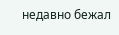недавно бежал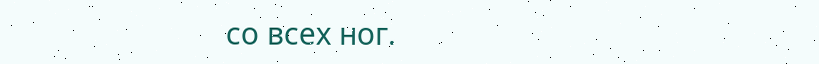со всех ног.